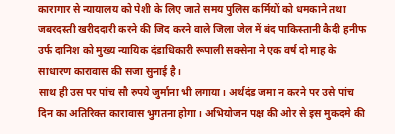कारागार से न्यायालय को पेशी के लिए जाते समय पुलिस कर्मियों को धमकाने तथा जबरदस्ती खरीददारी करने की जिद करने वाले जिला जेल में बंद पाकिस्तानी कैदी हनीफ उर्फ दानिश को मुख्य न्यायिक दंडाधिकारी रूपाली सक्सेना ने एक वर्ष दो माह के साधारण कारावास की सजा सुनाई है।
साथ ही उस पर पांच सौ रुपये जुर्माना भी लगाया। अर्थदंड जमा न करने पर उसे पांच दिन का अतिरिक्त कारावास भुगतना होगा। अभियोजन पक्ष की ओर से इस मुकदमे की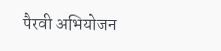पैरवी अभियोजन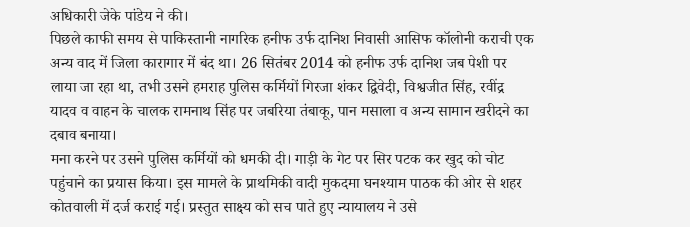अधिकारी जेके पांडेय ने की।
पिछले काफी समय से पाकिस्तानी नागरिक हनीफ उर्फ दानिश निवासी आसिफ कॉलोनी कराची एक अन्य वाद में जिला कारागार में बंद था। 26 सितंबर 2014 को हनीफ उर्फ दानिश जब पेशी पर लाया जा रहा था, तभी उसने हमराह पुलिस कर्मियों गिरजा शंकर द्विवेदी, विश्वजीत सिंह, रवींद्र यादव व वाहन के चालक रामनाथ सिंह पर जबरिया तंबाकू, पान मसाला व अन्य सामान खरीदने का दबाव बनाया।
मना करने पर उसने पुलिस कर्मियों को धमकी दी। गाड़ी के गेट पर सिर पटक कर खुद को चोट पहुंचाने का प्रयास किया। इस मामले के प्राथमिकी वादी मुकदमा घनश्याम पाठक की ओर से शहर कोतवाली में दर्ज कराई गई। प्रस्तुत साक्ष्य को सच पाते हुए न्यायालय ने उसे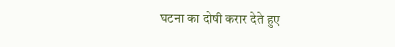घटना का दोषी करार देते हुए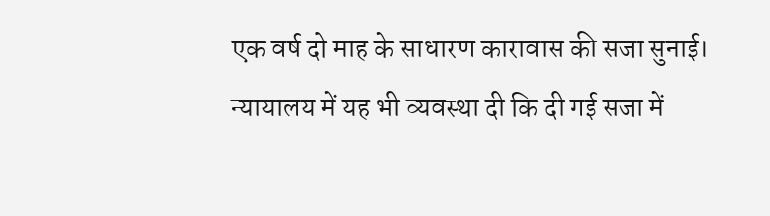एक वर्ष दो माह के साधारण कारावास की सजा सुनाई। न्यायालय में यह भी व्यवस्था दी कि दी गई सजा में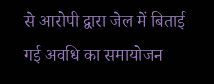से आरोपी द्वारा जेल में बिताई गई अवधि का समायोजन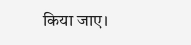किया जाए।